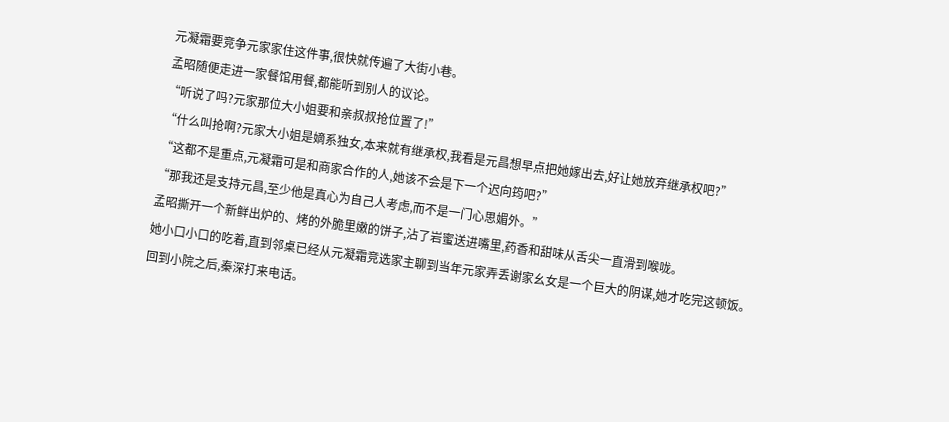元凝霜要竞争元家家住这件事,很快就传遍了大街小巷。
孟昭随便走进一家餐馆用餐,都能听到别人的议论。
“听说了吗?元家那位大小姐要和亲叔叔抢位置了!”
“什么叫抢啊?元家大小姐是嫡系独女,本来就有继承权,我看是元昌想早点把她嫁出去,好让她放弃继承权吧?”
“这都不是重点,元凝霜可是和商家合作的人,她该不会是下一个迟向筠吧?”
“那我还是支持元昌,至少他是真心为自己人考虑,而不是一门心思媚外。”
孟昭撕开一个新鲜出炉的、烤的外脆里嫩的饼子,沾了岩蜜送进嘴里,药香和甜味从舌尖一直滑到喉咙。
她小口小口的吃着,直到邻桌已经从元凝霜竞选家主聊到当年元家弄丢谢家幺女是一个巨大的阴谋,她才吃完这顿饭。
回到小院之后,秦深打来电话。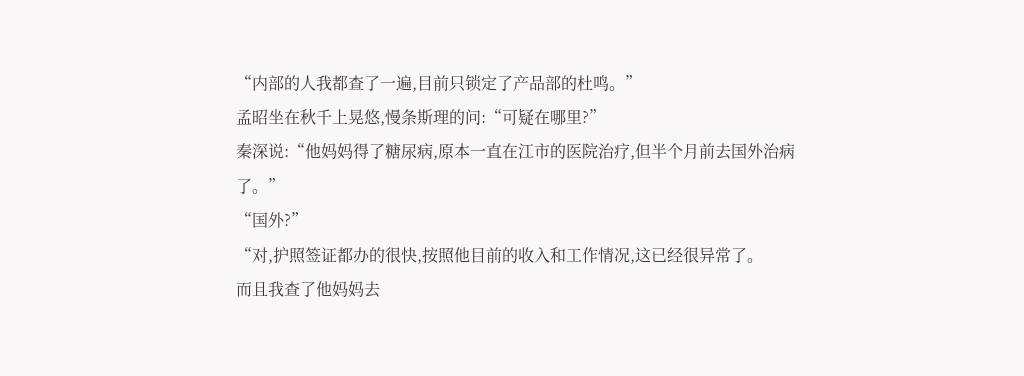“内部的人我都查了一遍,目前只锁定了产品部的杜鸣。”
孟昭坐在秋千上晃悠,慢条斯理的问:“可疑在哪里?”
秦深说:“他妈妈得了糖尿病,原本一直在江市的医院治疗,但半个月前去国外治病了。”
“国外?”
“对,护照签证都办的很快,按照他目前的收入和工作情况,这已经很异常了。
而且我查了他妈妈去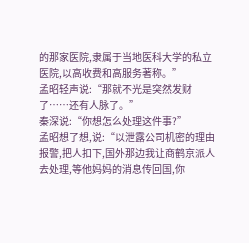的那家医院,隶属于当地医科大学的私立医院,以高收费和高服务著称。”
孟昭轻声说:“那就不光是突然发财了……还有人脉了。”
秦深说:“你想怎么处理这件事?”
孟昭想了想,说:“以泄露公司机密的理由报警,把人扣下,国外那边我让商鹤京派人去处理,等他妈妈的消息传回国,你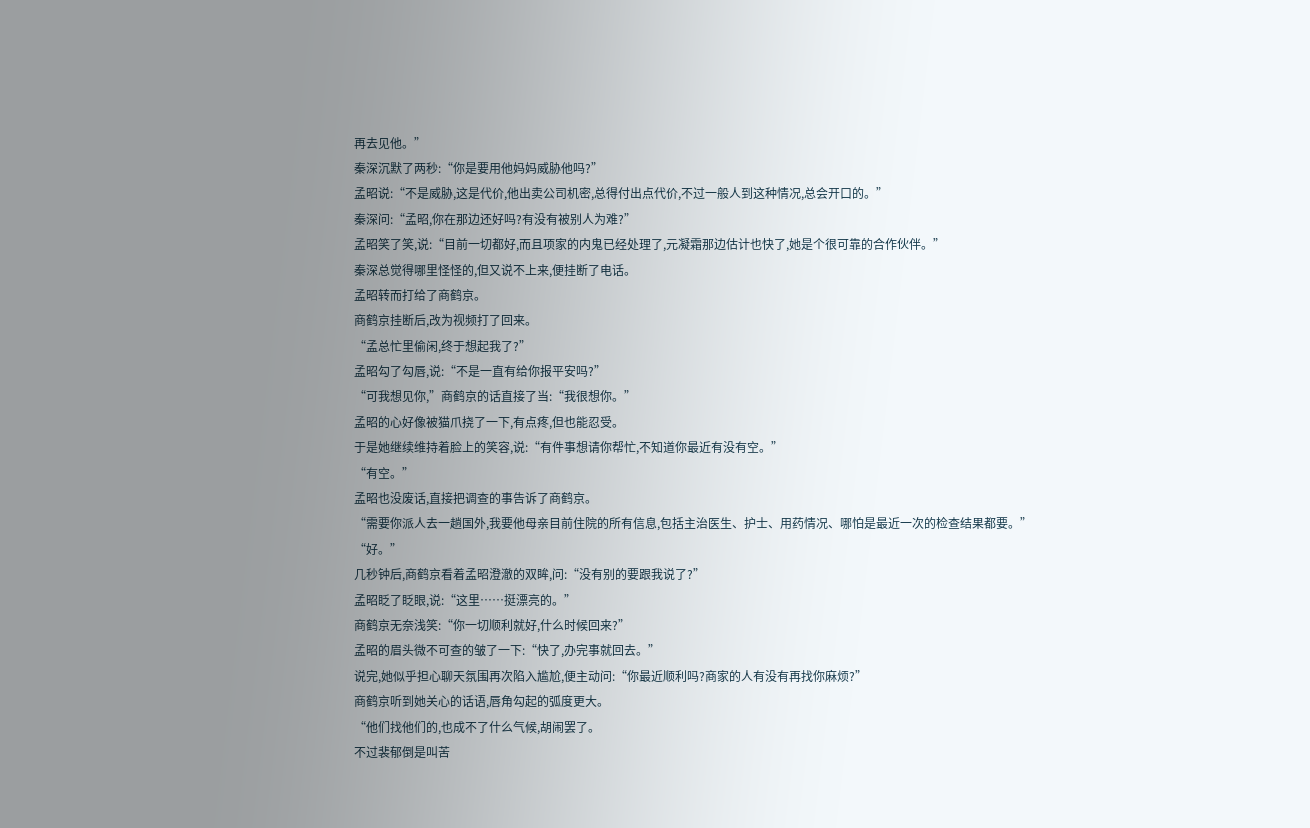再去见他。”
秦深沉默了两秒:“你是要用他妈妈威胁他吗?”
孟昭说:“不是威胁,这是代价,他出卖公司机密,总得付出点代价,不过一般人到这种情况,总会开口的。”
秦深问:“孟昭,你在那边还好吗?有没有被别人为难?”
孟昭笑了笑,说:“目前一切都好,而且项家的内鬼已经处理了,元凝霜那边估计也快了,她是个很可靠的合作伙伴。”
秦深总觉得哪里怪怪的,但又说不上来,便挂断了电话。
孟昭转而打给了商鹤京。
商鹤京挂断后,改为视频打了回来。
“孟总忙里偷闲,终于想起我了?”
孟昭勾了勾唇,说:“不是一直有给你报平安吗?”
“可我想见你,”商鹤京的话直接了当:“我很想你。”
孟昭的心好像被猫爪挠了一下,有点疼,但也能忍受。
于是她继续维持着脸上的笑容,说:“有件事想请你帮忙,不知道你最近有没有空。”
“有空。”
孟昭也没废话,直接把调查的事告诉了商鹤京。
“需要你派人去一趟国外,我要他母亲目前住院的所有信息,包括主治医生、护士、用药情况、哪怕是最近一次的检查结果都要。”
“好。”
几秒钟后,商鹤京看着孟昭澄澈的双眸,问:“没有别的要跟我说了?”
孟昭眨了眨眼,说:“这里……挺漂亮的。”
商鹤京无奈浅笑:“你一切顺利就好,什么时候回来?”
孟昭的眉头微不可查的皱了一下:“快了,办完事就回去。”
说完,她似乎担心聊天氛围再次陷入尴尬,便主动问:“你最近顺利吗?商家的人有没有再找你麻烦?”
商鹤京听到她关心的话语,唇角勾起的弧度更大。
“他们找他们的,也成不了什么气候,胡闹罢了。
不过裴郁倒是叫苦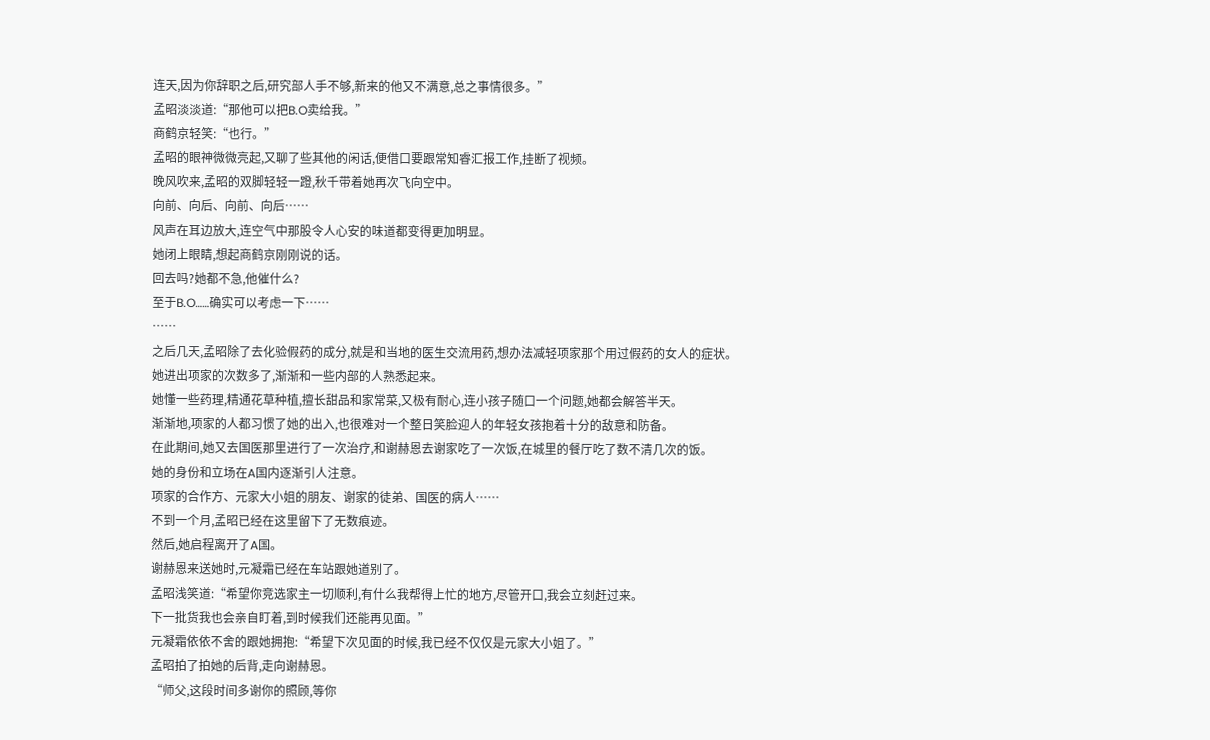连天,因为你辞职之后,研究部人手不够,新来的他又不满意,总之事情很多。”
孟昭淡淡道:“那他可以把B.O卖给我。”
商鹤京轻笑:“也行。”
孟昭的眼神微微亮起,又聊了些其他的闲话,便借口要跟常知睿汇报工作,挂断了视频。
晚风吹来,孟昭的双脚轻轻一蹬,秋千带着她再次飞向空中。
向前、向后、向前、向后……
风声在耳边放大,连空气中那股令人心安的味道都变得更加明显。
她闭上眼睛,想起商鹤京刚刚说的话。
回去吗?她都不急,他催什么?
至于B.O……确实可以考虑一下……
……
之后几天,孟昭除了去化验假药的成分,就是和当地的医生交流用药,想办法减轻项家那个用过假药的女人的症状。
她进出项家的次数多了,渐渐和一些内部的人熟悉起来。
她懂一些药理,精通花草种植,擅长甜品和家常菜,又极有耐心,连小孩子随口一个问题,她都会解答半天。
渐渐地,项家的人都习惯了她的出入,也很难对一个整日笑脸迎人的年轻女孩抱着十分的敌意和防备。
在此期间,她又去国医那里进行了一次治疗,和谢赫恩去谢家吃了一次饭,在城里的餐厅吃了数不清几次的饭。
她的身份和立场在A国内逐渐引人注意。
项家的合作方、元家大小姐的朋友、谢家的徒弟、国医的病人……
不到一个月,孟昭已经在这里留下了无数痕迹。
然后,她启程离开了A国。
谢赫恩来送她时,元凝霜已经在车站跟她道别了。
孟昭浅笑道:“希望你竞选家主一切顺利,有什么我帮得上忙的地方,尽管开口,我会立刻赶过来。
下一批货我也会亲自盯着,到时候我们还能再见面。”
元凝霜依依不舍的跟她拥抱:“希望下次见面的时候,我已经不仅仅是元家大小姐了。”
孟昭拍了拍她的后背,走向谢赫恩。
“师父,这段时间多谢你的照顾,等你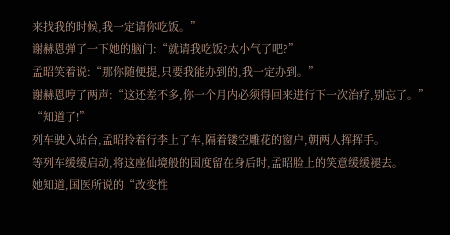来找我的时候,我一定请你吃饭。”
谢赫恩弹了一下她的脑门:“就请我吃饭?太小气了吧?”
孟昭笑着说:“那你随便提,只要我能办到的,我一定办到。”
谢赫恩哼了两声:“这还差不多,你一个月内必须得回来进行下一次治疗,别忘了。”
“知道了!”
列车驶入站台,孟昭拎着行李上了车,隔着镂空雕花的窗户,朝两人挥挥手。
等列车缓缓启动,将这座仙境般的国度留在身后时,孟昭脸上的笑意缓缓褪去。
她知道,国医所说的“改变性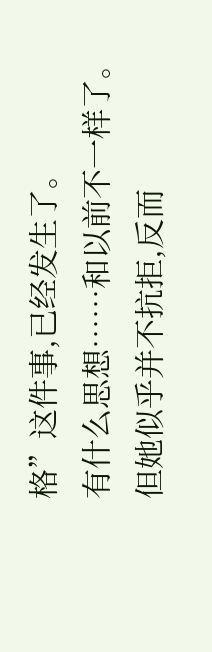格”这件事,已经发生了。
有什么思想……和以前不一样了。
但她似乎并不抗拒,反而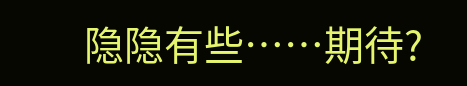隐隐有些……期待?